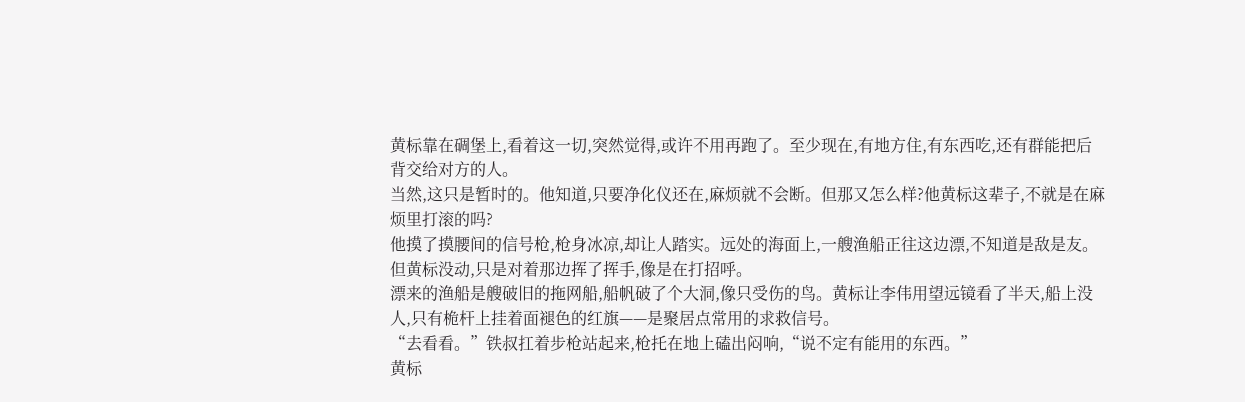黄标靠在碉堡上,看着这一切,突然觉得,或许不用再跑了。至少现在,有地方住,有东西吃,还有群能把后背交给对方的人。
当然,这只是暂时的。他知道,只要净化仪还在,麻烦就不会断。但那又怎么样?他黄标这辈子,不就是在麻烦里打滚的吗?
他摸了摸腰间的信号枪,枪身冰凉,却让人踏实。远处的海面上,一艘渔船正往这边漂,不知道是敌是友。但黄标没动,只是对着那边挥了挥手,像是在打招呼。
漂来的渔船是艘破旧的拖网船,船帆破了个大洞,像只受伤的鸟。黄标让李伟用望远镜看了半天,船上没人,只有桅杆上挂着面褪色的红旗——是聚居点常用的求救信号。
“去看看。”铁叔扛着步枪站起来,枪托在地上磕出闷响,“说不定有能用的东西。”
黄标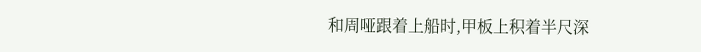和周哑跟着上船时,甲板上积着半尺深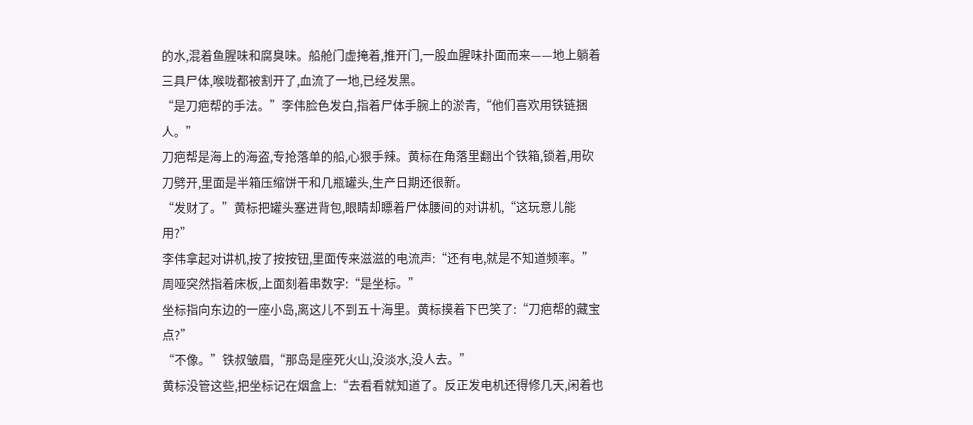的水,混着鱼腥味和腐臭味。船舱门虚掩着,推开门,一股血腥味扑面而来——地上躺着三具尸体,喉咙都被割开了,血流了一地,已经发黑。
“是刀疤帮的手法。”李伟脸色发白,指着尸体手腕上的淤青,“他们喜欢用铁链捆人。”
刀疤帮是海上的海盗,专抢落单的船,心狠手辣。黄标在角落里翻出个铁箱,锁着,用砍刀劈开,里面是半箱压缩饼干和几瓶罐头,生产日期还很新。
“发财了。”黄标把罐头塞进背包,眼睛却瞟着尸体腰间的对讲机,“这玩意儿能用?”
李伟拿起对讲机,按了按按钮,里面传来滋滋的电流声:“还有电,就是不知道频率。”
周哑突然指着床板,上面刻着串数字:“是坐标。”
坐标指向东边的一座小岛,离这儿不到五十海里。黄标摸着下巴笑了:“刀疤帮的藏宝点?”
“不像。”铁叔皱眉,“那岛是座死火山,没淡水,没人去。”
黄标没管这些,把坐标记在烟盒上:“去看看就知道了。反正发电机还得修几天,闲着也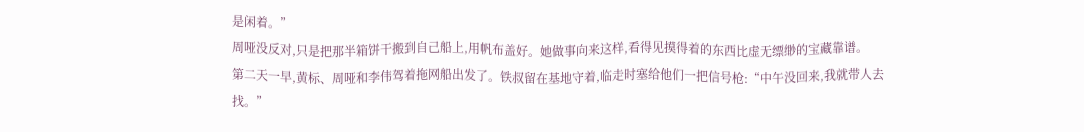是闲着。”
周哑没反对,只是把那半箱饼干搬到自己船上,用帆布盖好。她做事向来这样,看得见摸得着的东西比虚无缥缈的宝藏靠谱。
第二天一早,黄标、周哑和李伟驾着拖网船出发了。铁叔留在基地守着,临走时塞给他们一把信号枪:“中午没回来,我就带人去找。”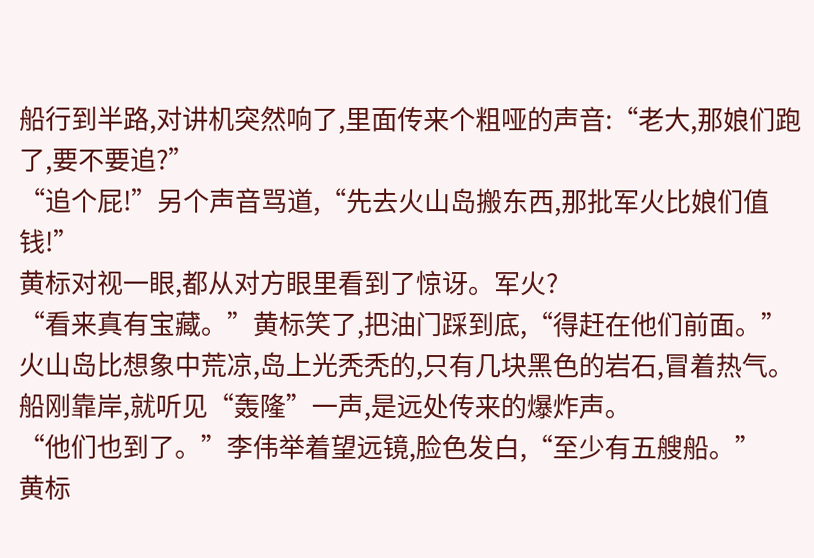船行到半路,对讲机突然响了,里面传来个粗哑的声音:“老大,那娘们跑了,要不要追?”
“追个屁!”另个声音骂道,“先去火山岛搬东西,那批军火比娘们值钱!”
黄标对视一眼,都从对方眼里看到了惊讶。军火?
“看来真有宝藏。”黄标笑了,把油门踩到底,“得赶在他们前面。”
火山岛比想象中荒凉,岛上光秃秃的,只有几块黑色的岩石,冒着热气。船刚靠岸,就听见“轰隆”一声,是远处传来的爆炸声。
“他们也到了。”李伟举着望远镜,脸色发白,“至少有五艘船。”
黄标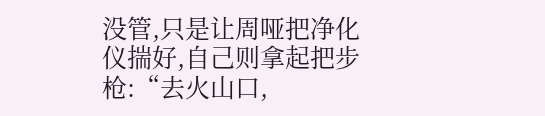没管,只是让周哑把净化仪揣好,自己则拿起把步枪:“去火山口,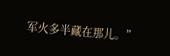军火多半藏在那儿。”